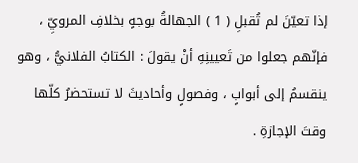إذا تعيّنَ لم تُقبلِ ( 1 ) الجهالةُ بوجهٍ بخلافِ المرويِّ ، فإنّهم جعلوا من تَعيينِهِ أنْ يقولَ : الكتابُ الفلانيُّ ، وهو ينقسمُ إلى أبوابٍ ، وفصولٍ وأحاديثَ لا تستحضرُ كلّها وقتَ الإجازةِ .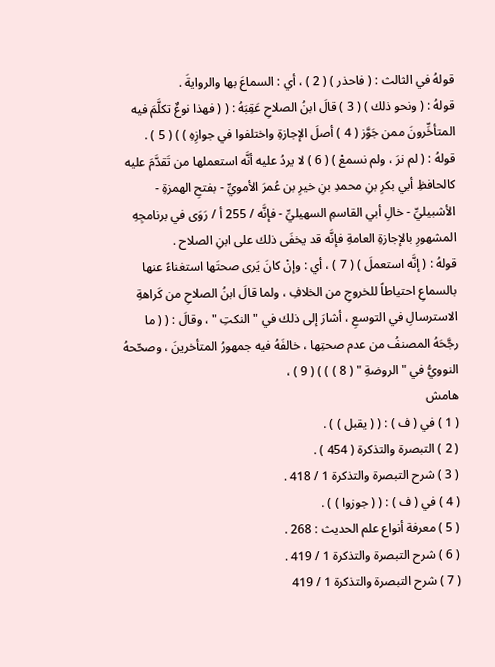قولهُ في الثالث : ( فاحذر ) ( 2 ) ، أي : السماعَ بها والروايةَ .
قولهُ : ( ونحو ذلك ) ( 3 ) قالَ ابنُ الصلاحِ عَقِبَهُ : ( ( فهذا نوعٌ تكلَّمَ فيه المتأخِّرونَ ممن جَوَّز ( 4 ) أصلَ الإجازةِ واختلفوا في جوازِهِ ) ) ( 5 ) .
قولهُ : ( لم نرَ ، ولم نسمعْ ) ( 6 ) لا يردُ عليه أنَّه استعملها من تَقدَّمَ عليه كالحافظِ أبي بكرِ بنِ محمدِ بنِ خيرِ بن عُمرَ الأمويِّ - بفتحِ الهمزةِ - الأشبيليِّ - خالِ أبي القاسمِ السهيليِّ - فإنَّه / 255 أ / رَوَى في برنامجِهِ المشهورِ بالإجازةِ العامةِ فإنَّه قد يخفَى ذلك على ابنِ الصلاح .
قولهُ : ( إنَّه استعملَ ) ( 7 ) ، أي : وإنْ كانَ يَرى صحتَها استغناءً عنها بالسماعِ احتياطاً للخروجِ من الخلافِ ، ولما قالَ ابنُ الصلاحِ من كَراهةِ الاسترسالِ في التوسعِ ، أشارَ إلى ذلك في " النكتِ " ، وقالَ : ( ( ما رجَّحَهُ المصنفُ من عدم صحتِها ، خالفَهُ فيه جمهورُ المتأخرينَ ، وصحّحهُ النوويُّ في " الروضةِ " ( 8 ) ) ) ( 9 ) ،
هامش
( 1 ) في ( ف ) : ( ( يقبل ) ) .
( 2 ) التبصرة والتذكرة ( 454 ) .
( 3 ) شرح التبصرة والتذكرة 1 / 418 .
( 4 ) في ( ف ) : ( ( جوزوا ) ) .
( 5 ) معرفة أنواع علم الحديث : 268 .
( 6 ) شرح التبصرة والتذكرة 1 / 419 .
( 7 ) شرح التبصرة والتذكرة 1 / 419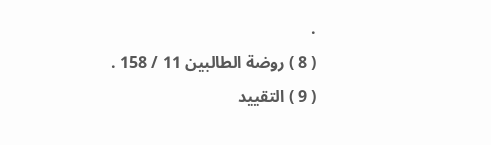.
( 8 ) روضة الطالبين 11 / 158 .
( 9 ) التقييد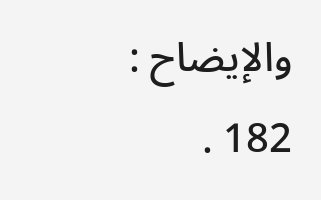والإيضاح : 182 .